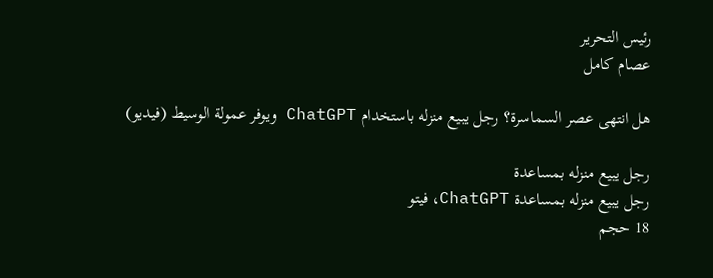رئيس التحرير
عصام كامل

هل انتهى عصر السماسرة؟ رجل يبيع منزله باستخدام ChatGPT ويوفر عمولة الوسيط (فيديو)

رجل يبيع منزله بمساعدة
رجل يبيع منزله بمساعدة ChatGPT، فيتو
18 حجم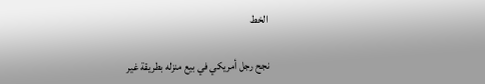الخط

نجح رجل أمريكي في بيع منزله بطريقة غير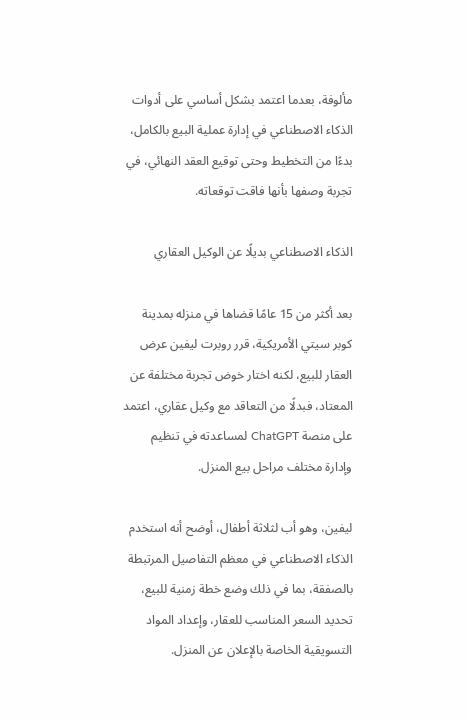مألوفة، بعدما اعتمد بشكل أساسي على أدوات الذكاء الاصطناعي في إدارة عملية البيع بالكامل، بدءًا من التخطيط وحتى توقيع العقد النهائي، في تجربة وصفها بأنها فاقت توقعاته.

الذكاء الاصطناعي بديلًا عن الوكيل العقاري

بعد أكثر من 15 عامًا قضاها في منزله بمدينة كوبر سيتي الأمريكية، قرر روبرت ليفين عرض العقار للبيع، لكنه اختار خوض تجربة مختلفة عن المعتاد، فبدلًا من التعاقد مع وكيل عقاري، اعتمد على منصة ChatGPT لمساعدته في تنظيم وإدارة مختلف مراحل بيع المنزل.

ليفين، وهو أب لثلاثة أطفال، أوضح أنه استخدم الذكاء الاصطناعي في معظم التفاصيل المرتبطة بالصفقة، بما في ذلك وضع خطة زمنية للبيع، تحديد السعر المناسب للعقار، وإعداد المواد التسويقية الخاصة بالإعلان عن المنزل.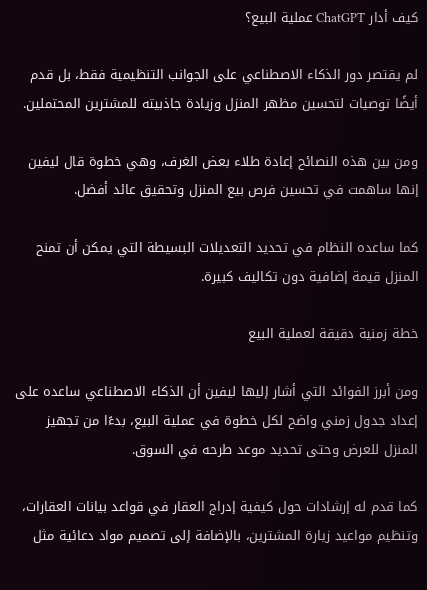كيف أدار ChatGPT عملية البيع؟

لم يقتصر دور الذكاء الاصطناعي على الجوانب التنظيمية فقط، بل قدم أيضًا توصيات لتحسين مظهر المنزل وزيادة جاذبيته للمشترين المحتملين.

ومن بين هذه النصائح إعادة طلاء بعض الغرف، وهي خطوة قال ليفين إنها ساهمت في تحسين فرص بيع المنزل وتحقيق عائد أفضل.

كما ساعده النظام في تحديد التعديلات البسيطة التي يمكن أن تمنح المنزل قيمة إضافية دون تكاليف كبيرة.

خطة زمنية دقيقة لعملية البيع

ومن أبرز الفوائد التي أشار إليها ليفين أن الذكاء الاصطناعي ساعده على إعداد جدول زمني واضح لكل خطوة في عملية البيع، بدءًا من تجهيز المنزل للعرض وحتى تحديد موعد طرحه في السوق.

كما قدم له إرشادات حول كيفية إدراج العقار في قواعد بيانات العقارات، وتنظيم مواعيد زيارة المشترين، بالإضافة إلى تصميم مواد دعائية مثل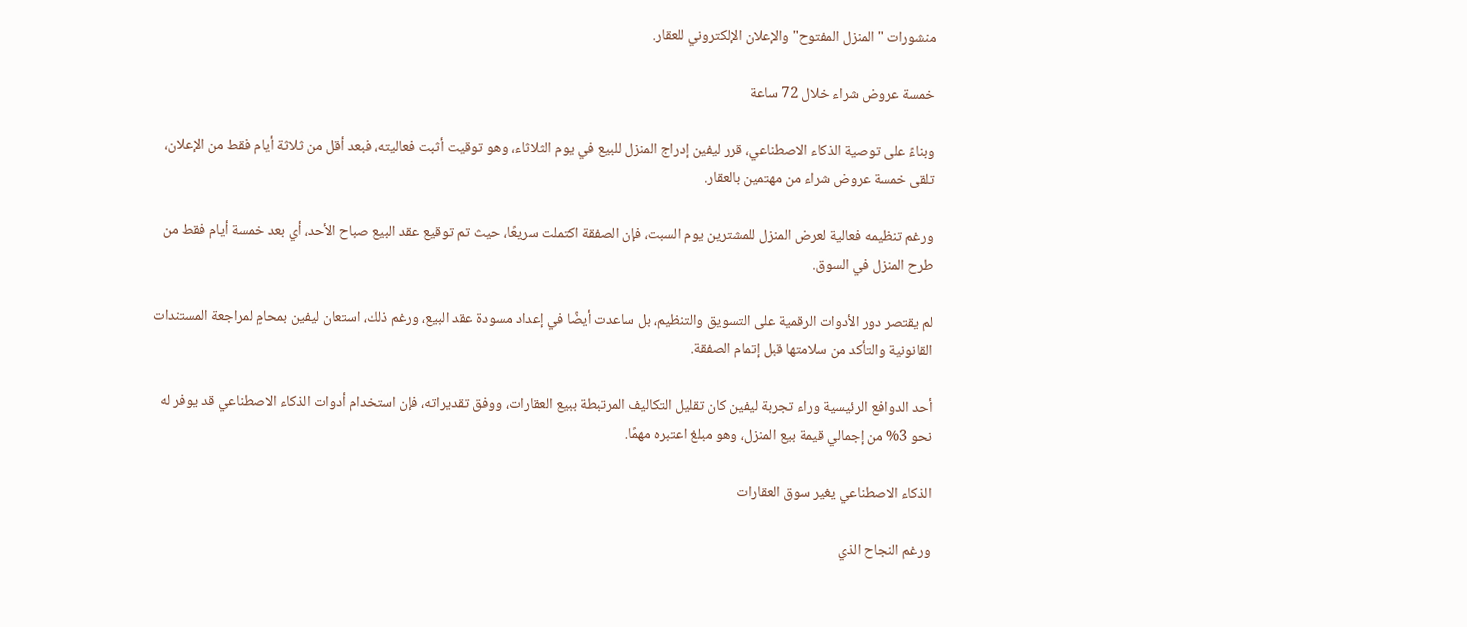منشورات "المنزل المفتوح" والإعلان الإلكتروني للعقار.

خمسة عروض شراء خلال 72 ساعة

وبناءً على توصية الذكاء الاصطناعي، قرر ليفين إدراج المنزل للبيع في يوم الثلاثاء، وهو توقيت أثبت فعاليته، فبعد أقل من ثلاثة أيام فقط من الإعلان، تلقى خمسة عروض شراء من مهتمين بالعقار.

ورغم تنظيمه فعالية لعرض المنزل للمشترين يوم السبت، فإن الصفقة اكتملت سريعًا، حيث تم توقيع عقد البيع صباح الأحد، أي بعد خمسة أيام فقط من طرح المنزل في السوق.

لم يقتصر دور الأدوات الرقمية على التسويق والتنظيم، بل ساعدت أيضًا في إعداد مسودة عقد البيع، ورغم ذلك، استعان ليفين بمحامٍ لمراجعة المستندات القانونية والتأكد من سلامتها قبل إتمام الصفقة.

أحد الدوافع الرئيسية وراء تجربة ليفين كان تقليل التكاليف المرتبطة ببيع العقارات، ووفق تقديراته، فإن استخدام أدوات الذكاء الاصطناعي قد يوفر له نحو 3% من إجمالي قيمة بيع المنزل، وهو مبلغ اعتبره مهمًا.

الذكاء الاصطناعي يغير سوق العقارات

ورغم النجاح الذي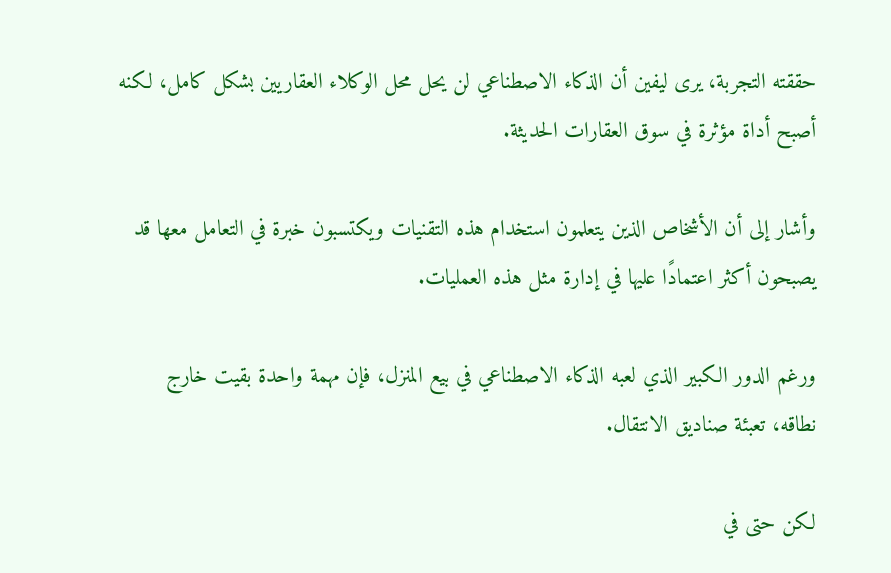حققته التجربة، يرى ليفين أن الذكاء الاصطناعي لن يحل محل الوكلاء العقاريين بشكل كامل، لكنه أصبح أداة مؤثرة في سوق العقارات الحديثة.

وأشار إلى أن الأشخاص الذين يتعلمون استخدام هذه التقنيات ويكتسبون خبرة في التعامل معها قد يصبحون أكثر اعتمادًا عليها في إدارة مثل هذه العمليات.

ورغم الدور الكبير الذي لعبه الذكاء الاصطناعي في بيع المنزل، فإن مهمة واحدة بقيت خارج نطاقه، تعبئة صناديق الانتقال.

لكن حتى في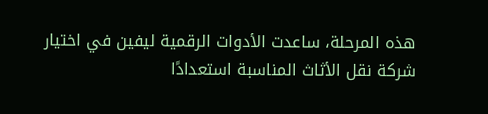هذه المرحلة، ساعدت الأدوات الرقمية ليفين في اختيار شركة نقل الأثاث المناسبة استعدادًا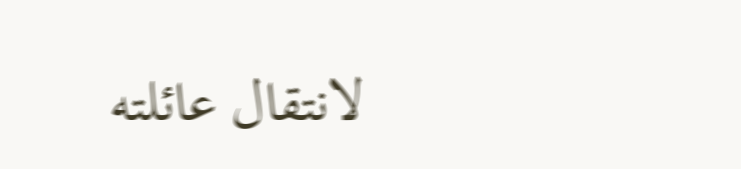لانتقال عائلته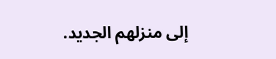إلى منزلهم الجديد.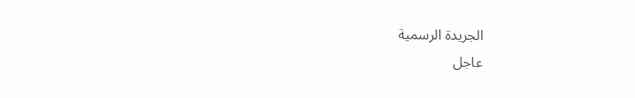الجريدة الرسمية
عاجل